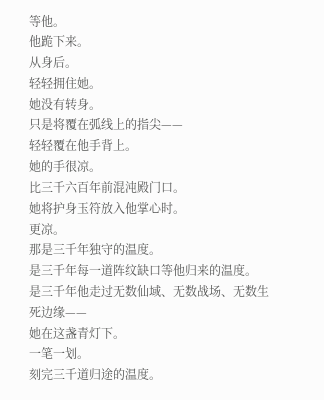等他。
他跪下来。
从身后。
轻轻拥住她。
她没有转身。
只是将覆在弧线上的指尖——
轻轻覆在他手背上。
她的手很凉。
比三千六百年前混沌殿门口。
她将护身玉符放入他掌心时。
更凉。
那是三千年独守的温度。
是三千年每一道阵纹缺口等他归来的温度。
是三千年他走过无数仙域、无数战场、无数生死边缘——
她在这盏青灯下。
一笔一划。
刻完三千道归途的温度。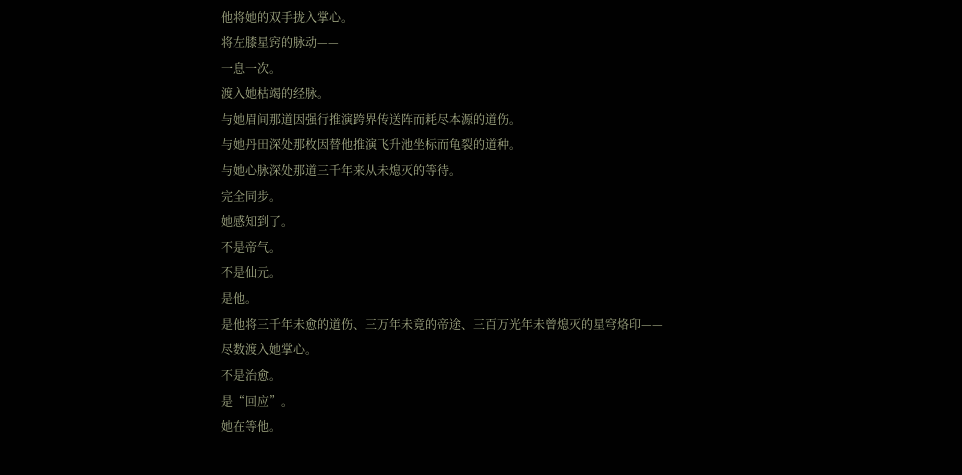他将她的双手拢入掌心。
将左膝星窍的脉动——
一息一次。
渡入她枯竭的经脉。
与她眉间那道因强行推演跨界传送阵而耗尽本源的道伤。
与她丹田深处那枚因替他推演飞升池坐标而龟裂的道种。
与她心脉深处那道三千年来从未熄灭的等待。
完全同步。
她感知到了。
不是帝气。
不是仙元。
是他。
是他将三千年未愈的道伤、三万年未竟的帝途、三百万光年未曾熄灭的星穹烙印——
尽数渡入她掌心。
不是治愈。
是“回应”。
她在等他。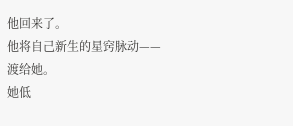他回来了。
他将自己新生的星窍脉动——
渡给她。
她低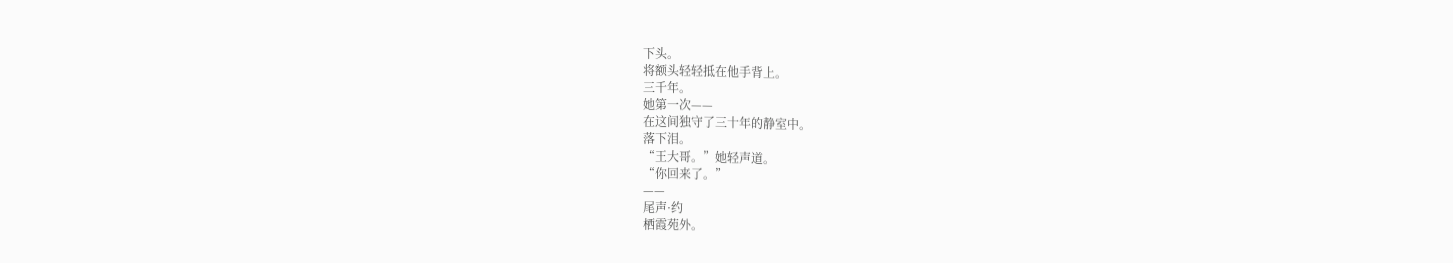下头。
将额头轻轻抵在他手背上。
三千年。
她第一次——
在这间独守了三十年的静室中。
落下泪。
“王大哥。”她轻声道。
“你回来了。”
——
尾声·约
栖霞苑外。